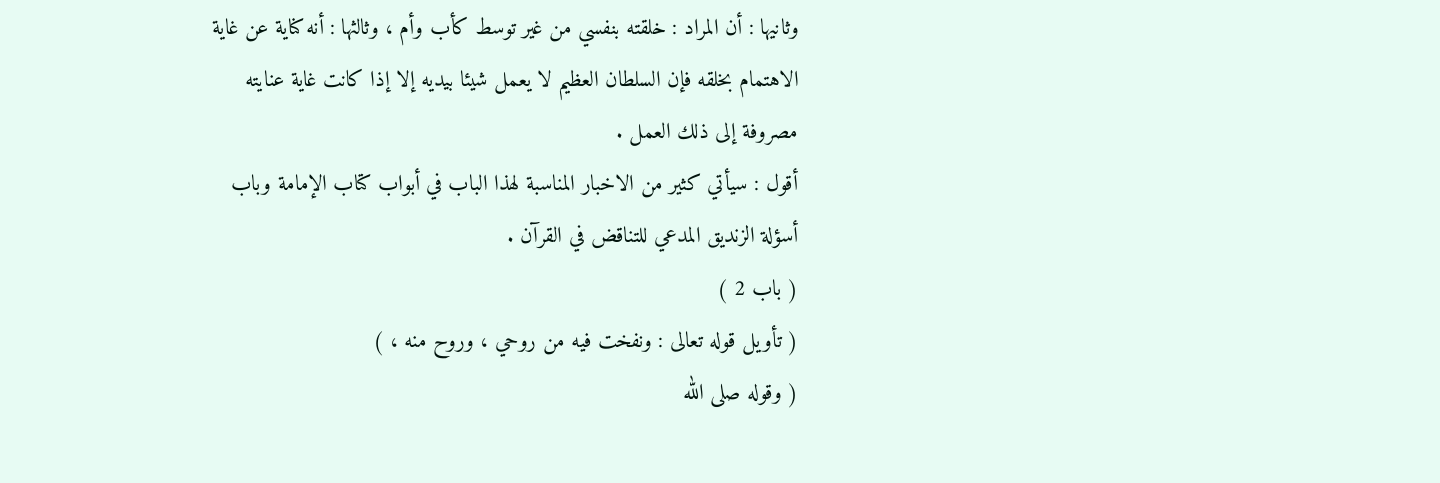وثانيها : أن المراد : خلقته بنفسي من غير توسط كأب وأم ، وثالثها : أنه كناية عن غاية
الاهتمام بخلقه فإن السلطان العظيم لا يعمل شيئا بيديه إلا إذا كانت غاية عنايته
مصروفة إلى ذلك العمل .
أقول : سيأتي كثير من الاخبار المناسبة لهذا الباب في أبواب كتاب الإمامة وباب
أسؤلة الزنديق المدعي للتناقض في القرآن .
( باب 2 )
( تأويل قوله تعالى : ونفخت فيه من روحي ، وروح منه ، )
( وقوله صلى الله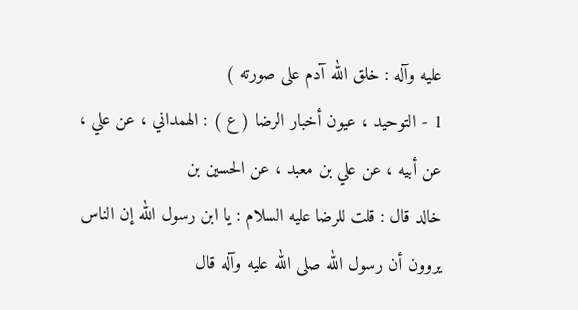عليه وآله : خلق الله آدم على صورته )
1 - التوحيد ، عيون أخبار الرضا ( ع ) : الهمداني ، عن علي ، عن أبيه ، عن علي بن معبد ، عن الحسين بن
خالد قال : قلت للرضا عليه السلام : يا ابن رسول الله إن الناس يروون أن رسول الله صلى الله عليه وآله قال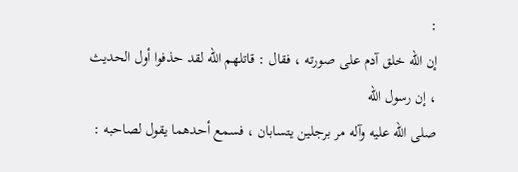:
إن الله خلق آدم على صورته ، فقال : قاتلهم الله لقد حذفوا أول الحديث ، إن رسول الله
صلى الله عليه وآله مر برجلين يتسابان ، فسمع أحدهما يقول لصاحبه :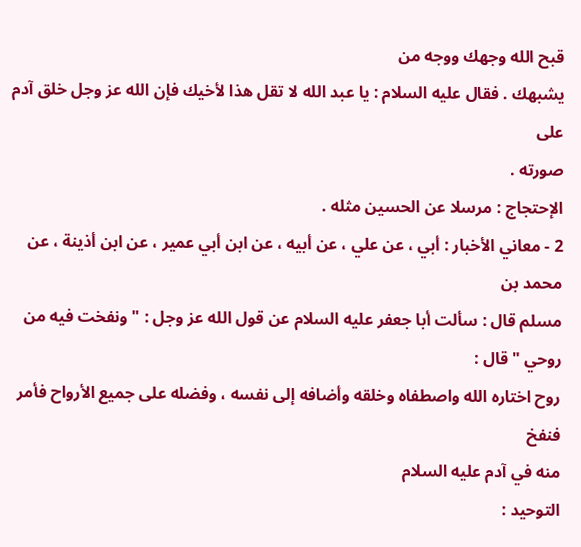قبح الله وجهك ووجه من
يشبهك . فقال عليه السلام : يا عبد الله لا تقل هذا لأخيك فإن الله عز وجل خلق آدم على
صورته .
الإحتجاج : مرسلا عن الحسين مثله .
2 - معاني الأخبار : أبي ، عن علي ، عن أبيه ، عن ابن أبي عمير ، عن ابن أذينة ، عن محمد بن
مسلم قال : سألت أبا جعفر عليه السلام عن قول الله عز وجل : " ونفخت فيه من روحي " قال :
روح اختاره الله واصطفاه وخلقه وأضافه إلى نفسه ، وفضله على جميع الأرواح فأمر فنفخ
منه في آدم عليه السلام
التوحيد :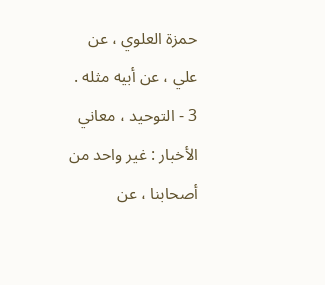حمزة العلوي ، عن علي ، عن أبيه مثله .
3 - التوحيد ، معاني الأخبار : غير واحد من أصحابنا ، عن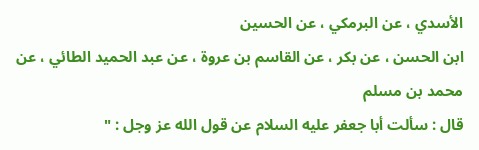الأسدي ، عن البرمكي ، عن الحسين
ابن الحسن ، عن بكر ، عن القاسم بن عروة ، عن عبد الحميد الطائي ، عن محمد بن مسلم
قال : سألت أبا جعفر عليه السلام عن قول الله عز وجل : "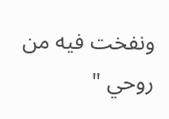ونفخت فيه من روحي "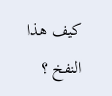كيف هذا النفخ ؟